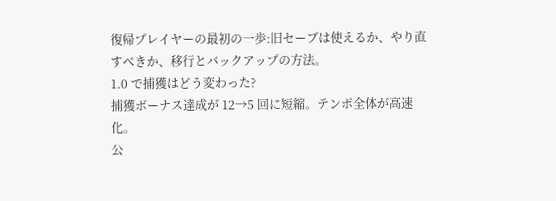復帰プレイヤーの最初の一歩:旧セーブは使えるか、やり直すべきか、移行とバックアップの方法。
1.0 で捕獲はどう変わった?
捕獲ボーナス達成が 12→5 回に短縮。テンポ全体が高速化。
公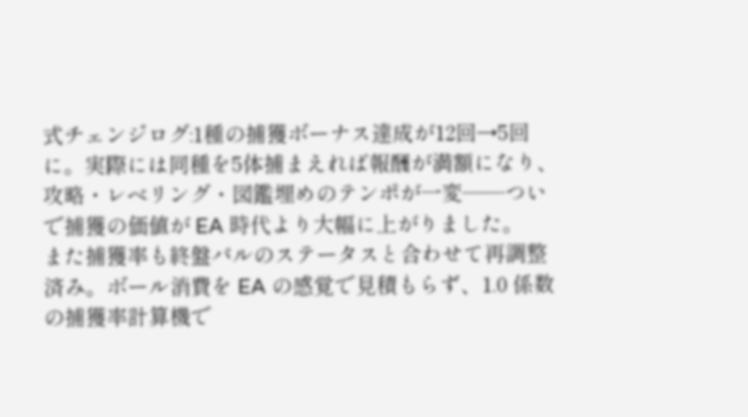式チェンジログ:1種の捕獲ボーナス達成が12回→5回に。実際には同種を5体捕まえれば報酬が満額になり、攻略・レベリング・図鑑埋めのテンポが一変——ついで捕獲の価値が EA 時代より大幅に上がりました。
また捕獲率も終盤パルのステータスと合わせて再調整済み。ボール消費を EA の感覚で見積もらず、1.0 係数の捕獲率計算機で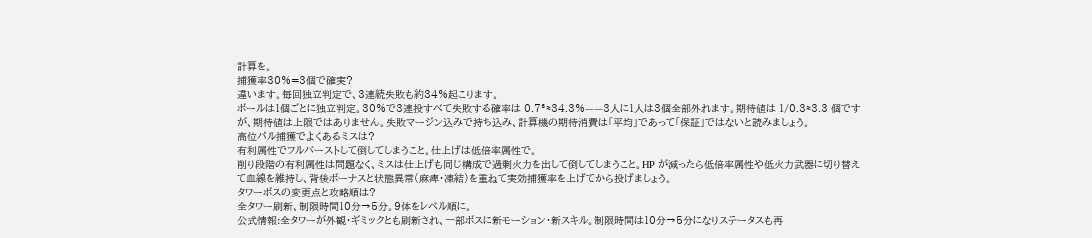計算を。
捕獲率30%=3個で確実?
違います。毎回独立判定で、3連続失敗も約34%起こります。
ボールは1個ごとに独立判定。30%で3連投すべて失敗する確率は 0.7³≈34.3%——3人に1人は3個全部外れます。期待値は 1/0.3≈3.3 個ですが、期待値は上限ではありません。失敗マージン込みで持ち込み、計算機の期待消費は「平均」であって「保証」ではないと読みましょう。
高位パル捕獲でよくあるミスは?
有利属性でフルバーストして倒してしまうこと。仕上げは低倍率属性で。
削り段階の有利属性は問題なく、ミスは仕上げも同じ構成で過剰火力を出して倒してしまうこと。HP が減ったら低倍率属性や低火力武器に切り替えて血線を維持し、背後ボーナスと状態異常(麻痺・凍結)を重ねて実効捕獲率を上げてから投げましょう。
タワーボスの変更点と攻略順は?
全タワー刷新、制限時間10分→5分。9体をレベル順に。
公式情報:全タワーが外観・ギミックとも刷新され、一部ボスに新モーション・新スキル。制限時間は10分→5分になりステータスも再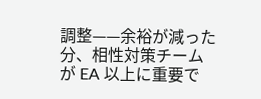調整——余裕が減った分、相性対策チームが EA 以上に重要で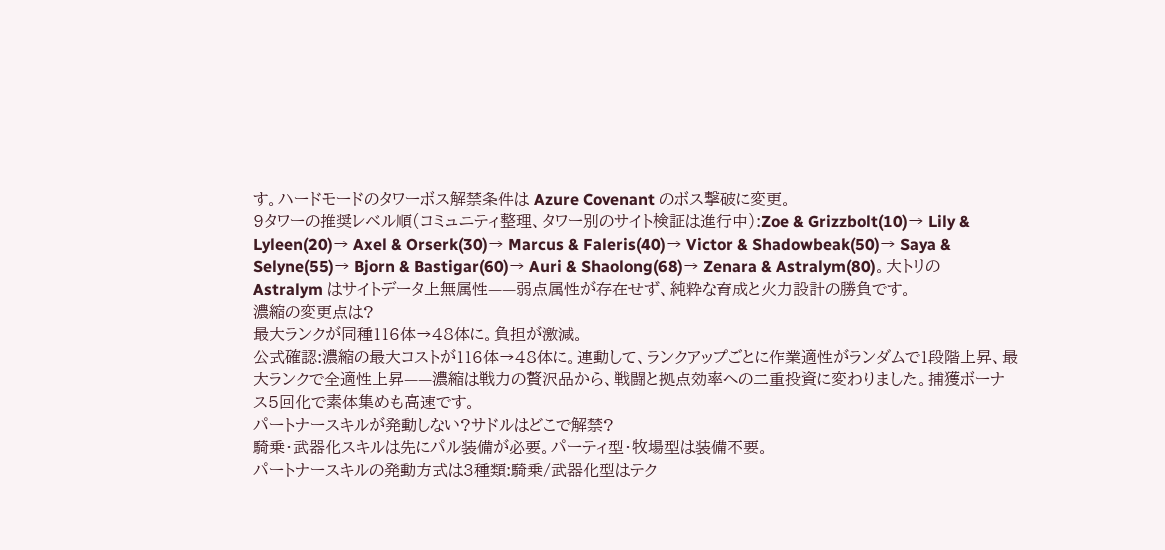す。ハードモードのタワーボス解禁条件は Azure Covenant のボス撃破に変更。
9タワーの推奨レベル順(コミュニティ整理、タワー別のサイト検証は進行中):Zoe & Grizzbolt(10)→ Lily & Lyleen(20)→ Axel & Orserk(30)→ Marcus & Faleris(40)→ Victor & Shadowbeak(50)→ Saya & Selyne(55)→ Bjorn & Bastigar(60)→ Auri & Shaolong(68)→ Zenara & Astralym(80)。大トリの Astralym はサイトデータ上無属性——弱点属性が存在せず、純粋な育成と火力設計の勝負です。
濃縮の変更点は?
最大ランクが同種116体→48体に。負担が激減。
公式確認:濃縮の最大コストが116体→48体に。連動して、ランクアップごとに作業適性がランダムで1段階上昇、最大ランクで全適性上昇——濃縮は戦力の贅沢品から、戦闘と拠点効率への二重投資に変わりました。捕獲ボーナス5回化で素体集めも高速です。
パートナースキルが発動しない?サドルはどこで解禁?
騎乗・武器化スキルは先にパル装備が必要。パーティ型・牧場型は装備不要。
パートナースキルの発動方式は3種類:騎乗/武器化型はテク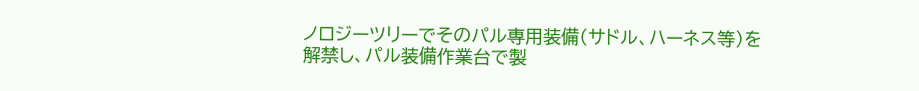ノロジーツリーでそのパル専用装備(サドル、ハーネス等)を解禁し、パル装備作業台で製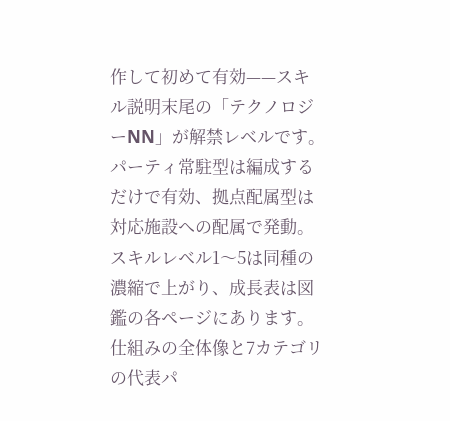作して初めて有効——スキル説明末尾の「テクノロジーNN」が解禁レベルです。パーティ常駐型は編成するだけで有効、拠点配属型は対応施設への配属で発動。スキルレベル1〜5は同種の濃縮で上がり、成長表は図鑑の各ページにあります。
仕組みの全体像と7カテゴリの代表パ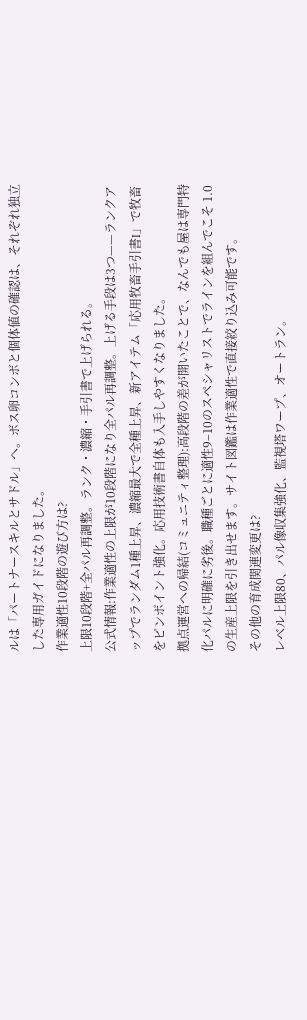ルは「パートナースキルとサドル」へ。ボス卵コンボと個体値の確認は、それぞれ独立した専用ガイドになりました。
作業適性10段階の遊び方は?
上限10段階+全パル再調整。ランク・濃縮・手引書で上げられる。
公式情報:作業適性の上限が10段階になり全パル再調整。上げる手段は3つ——ランクアップでランダム1種上昇、濃縮最大で全種上昇、新アイテム「応用牧畜手引書I」で牧畜をピンポイント強化。応用技術書自体も入手しやすくなりました。
拠点運営への帰結(コミュニティ整理):高段階の差が開いたことで、なんでも屋は専門特化パルに明確に劣後。職種ごとに適性9–10のスペシャリストでラインを組んでこそ 1.0 の生産上限を引き出せます。サイト図鑑は作業適性で直接絞り込み可能です。
その他の育成関連変更は?
レベル上限80、パル像収集強化、監視塔ワープ、オートラン。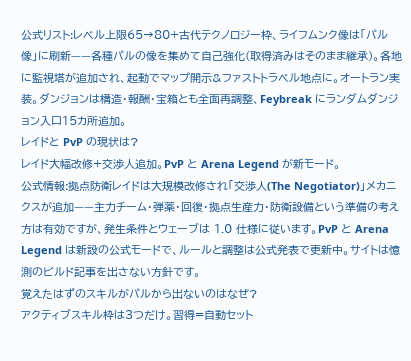公式リスト:レベル上限65→80+古代テクノロジー枠、ライフムンク像は「パル像」に刷新——各種パルの像を集めて自己強化(取得済みはそのまま継承)。各地に監視塔が追加され、起動でマップ開示&ファストトラベル地点に。オートラン実装。ダンジョンは構造・報酬・宝箱とも全面再調整、Feybreak にランダムダンジョン入口15カ所追加。
レイドと PvP の現状は?
レイド大幅改修+交渉人追加。PvP と Arena Legend が新モード。
公式情報:拠点防衛レイドは大規模改修され「交渉人(The Negotiator)」メカニクスが追加——主力チーム・弾薬・回復・拠点生産力・防衛設備という準備の考え方は有効ですが、発生条件とウェーブは 1.0 仕様に従います。PvP と Arena Legend は新設の公式モードで、ルールと調整は公式発表で更新中。サイトは憶測のビルド記事を出さない方針です。
覚えたはずのスキルがパルから出ないのはなぜ?
アクティブスキル枠は3つだけ。習得=自動セット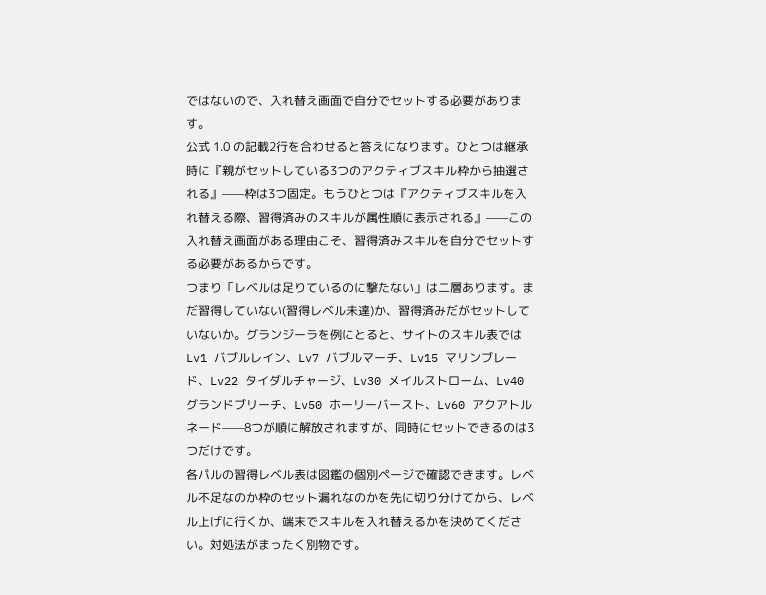ではないので、入れ替え画面で自分でセットする必要があります。
公式 1.0 の記載2行を合わせると答えになります。ひとつは継承時に『親がセットしている3つのアクティブスキル枠から抽選される』——枠は3つ固定。もうひとつは『アクティブスキルを入れ替える際、習得済みのスキルが属性順に表示される』——この入れ替え画面がある理由こそ、習得済みスキルを自分でセットする必要があるからです。
つまり「レベルは足りているのに撃たない」は二層あります。まだ習得していない(習得レベル未達)か、習得済みだがセットしていないか。グランジーラを例にとると、サイトのスキル表では Lv1 バブルレイン、Lv7 バブルマーチ、Lv15 マリンブレード、Lv22 タイダルチャージ、Lv30 メイルストローム、Lv40 グランドブリーチ、Lv50 ホーリーバースト、Lv60 アクアトルネード——8つが順に解放されますが、同時にセットできるのは3つだけです。
各パルの習得レベル表は図鑑の個別ページで確認できます。レベル不足なのか枠のセット漏れなのかを先に切り分けてから、レベル上げに行くか、端末でスキルを入れ替えるかを決めてください。対処法がまったく別物です。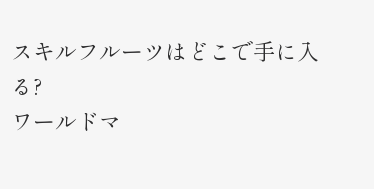スキルフルーツはどこで手に入る?
ワールドマ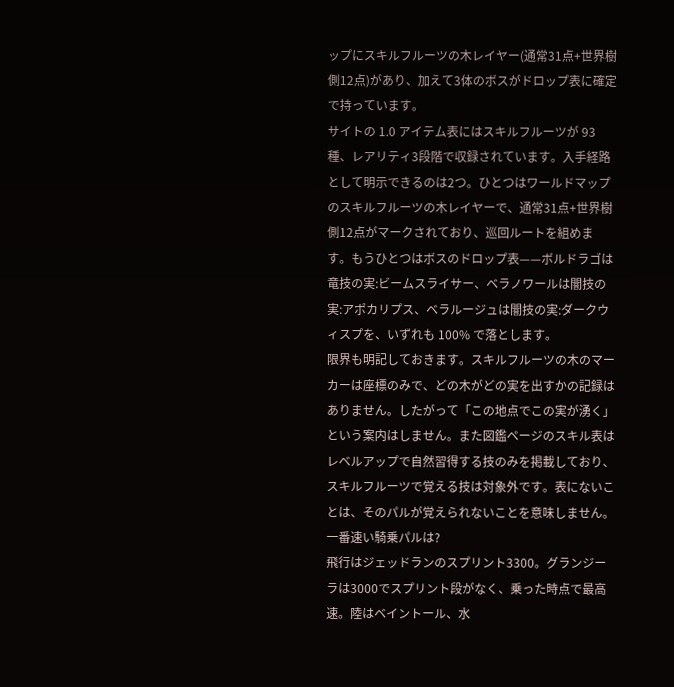ップにスキルフルーツの木レイヤー(通常31点+世界樹側12点)があり、加えて3体のボスがドロップ表に確定で持っています。
サイトの 1.0 アイテム表にはスキルフルーツが 93 種、レアリティ3段階で収録されています。入手経路として明示できるのは2つ。ひとつはワールドマップのスキルフルーツの木レイヤーで、通常31点+世界樹側12点がマークされており、巡回ルートを組めます。もうひとつはボスのドロップ表——ボルドラゴは竜技の実:ビームスライサー、ベラノワールは闇技の実:アポカリプス、ベラルージュは闇技の実:ダークウィスプを、いずれも 100% で落とします。
限界も明記しておきます。スキルフルーツの木のマーカーは座標のみで、どの木がどの実を出すかの記録はありません。したがって「この地点でこの実が湧く」という案内はしません。また図鑑ページのスキル表はレベルアップで自然習得する技のみを掲載しており、スキルフルーツで覚える技は対象外です。表にないことは、そのパルが覚えられないことを意味しません。
一番速い騎乗パルは?
飛行はジェッドランのスプリント3300。グランジーラは3000でスプリント段がなく、乗った時点で最高速。陸はベイントール、水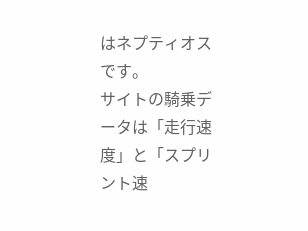はネプティオスです。
サイトの騎乗データは「走行速度」と「スプリント速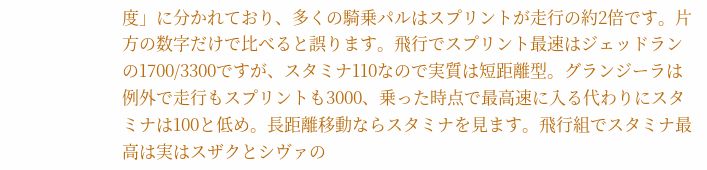度」に分かれており、多くの騎乗パルはスプリントが走行の約2倍です。片方の数字だけで比べると誤ります。飛行でスプリント最速はジェッドランの1700/3300ですが、スタミナ110なので実質は短距離型。グランジーラは例外で走行もスプリントも3000、乗った時点で最高速に入る代わりにスタミナは100と低め。長距離移動ならスタミナを見ます。飛行組でスタミナ最高は実はスザクとシヴァの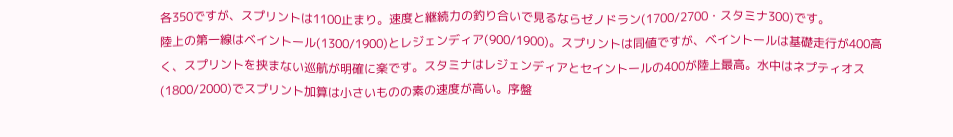各350ですが、スプリントは1100止まり。速度と継続力の釣り合いで見るならゼノドラン(1700/2700・スタミナ300)です。
陸上の第一線はベイントール(1300/1900)とレジェンディア(900/1900)。スプリントは同値ですが、ベイントールは基礎走行が400高く、スプリントを挟まない巡航が明確に楽です。スタミナはレジェンディアとセイントールの400が陸上最高。水中はネプティオス(1800/2000)でスプリント加算は小さいものの素の速度が高い。序盤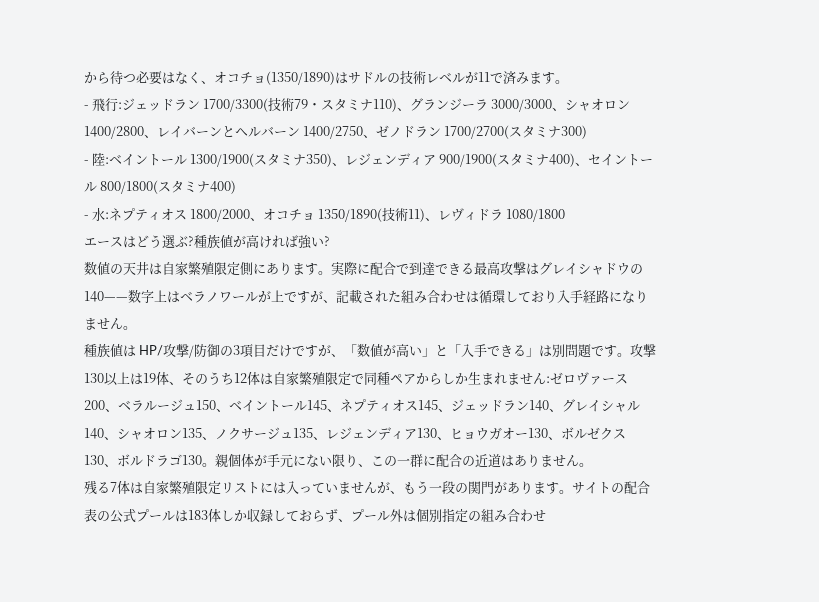から待つ必要はなく、オコチョ(1350/1890)はサドルの技術レベルが11で済みます。
- 飛行:ジェッドラン 1700/3300(技術79・スタミナ110)、グランジーラ 3000/3000、シャオロン 1400/2800、レイバーンとヘルバーン 1400/2750、ゼノドラン 1700/2700(スタミナ300)
- 陸:ベイントール 1300/1900(スタミナ350)、レジェンディア 900/1900(スタミナ400)、セイントール 800/1800(スタミナ400)
- 水:ネプティオス 1800/2000、オコチョ 1350/1890(技術11)、レヴィドラ 1080/1800
エースはどう選ぶ?種族値が高ければ強い?
数値の天井は自家繁殖限定側にあります。実際に配合で到達できる最高攻撃はグレイシャドウの140——数字上はベラノワールが上ですが、記載された組み合わせは循環しており入手経路になりません。
種族値は HP/攻撃/防御の3項目だけですが、「数値が高い」と「入手できる」は別問題です。攻撃130以上は19体、そのうち12体は自家繁殖限定で同種ペアからしか生まれません:ゼロヴァース200、ベラルージュ150、ベイントール145、ネプティオス145、ジェッドラン140、グレイシャル140、シャオロン135、ノクサージュ135、レジェンディア130、ヒョウガオー130、ボルゼクス130、ボルドラゴ130。親個体が手元にない限り、この一群に配合の近道はありません。
残る7体は自家繁殖限定リストには入っていませんが、もう一段の関門があります。サイトの配合表の公式プールは183体しか収録しておらず、プール外は個別指定の組み合わせ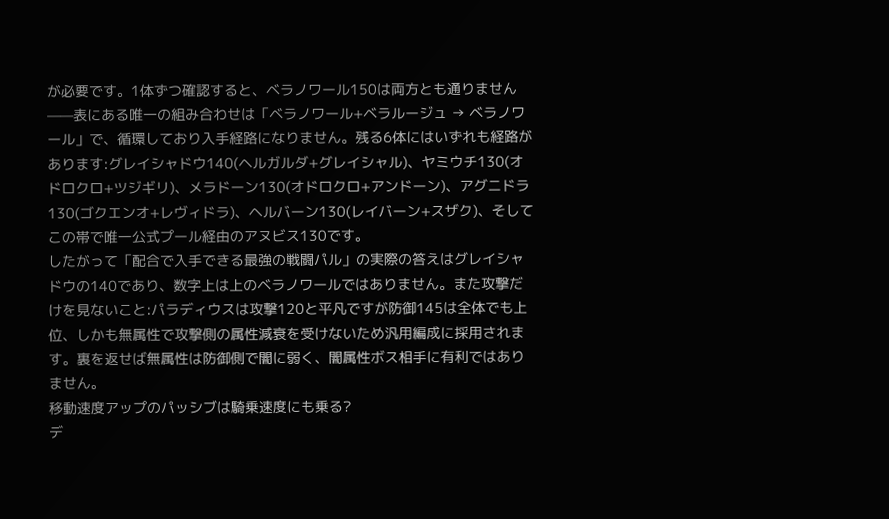が必要です。1体ずつ確認すると、ベラノワール150は両方とも通りません——表にある唯一の組み合わせは「ベラノワール+ベラルージュ → ベラノワール」で、循環しており入手経路になりません。残る6体にはいずれも経路があります:グレイシャドウ140(ヘルガルダ+グレイシャル)、ヤミウチ130(オドロクロ+ツジギリ)、メラドーン130(オドロクロ+アンドーン)、アグニドラ130(ゴクエンオ+レヴィドラ)、ヘルバーン130(レイバーン+スザク)、そしてこの帯で唯一公式プール経由のアヌビス130です。
したがって「配合で入手できる最強の戦闘パル」の実際の答えはグレイシャドウの140であり、数字上は上のベラノワールではありません。また攻撃だけを見ないこと:パラディウスは攻撃120と平凡ですが防御145は全体でも上位、しかも無属性で攻撃側の属性減衰を受けないため汎用編成に採用されます。裏を返せば無属性は防御側で闇に弱く、闇属性ボス相手に有利ではありません。
移動速度アップのパッシブは騎乗速度にも乗る?
デ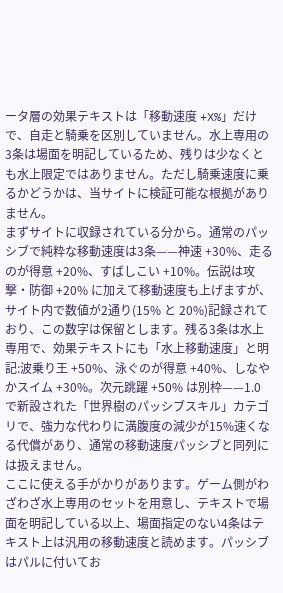ータ層の効果テキストは「移動速度 +X%」だけで、自走と騎乗を区別していません。水上専用の3条は場面を明記しているため、残りは少なくとも水上限定ではありません。ただし騎乗速度に乗るかどうかは、当サイトに検証可能な根拠がありません。
まずサイトに収録されている分から。通常のパッシブで純粋な移動速度は3条——神速 +30%、走るのが得意 +20%、すばしこい +10%。伝説は攻撃・防御 +20% に加えて移動速度も上げますが、サイト内で数値が2通り(15% と 20%)記録されており、この数字は保留とします。残る3条は水上専用で、効果テキストにも「水上移動速度」と明記:波乗り王 +50%、泳ぐのが得意 +40%、しなやかスイム +30%。次元跳躍 +50% は別枠——1.0 で新設された「世界樹のパッシブスキル」カテゴリで、強力な代わりに満腹度の減少が15%速くなる代償があり、通常の移動速度パッシブと同列には扱えません。
ここに使える手がかりがあります。ゲーム側がわざわざ水上専用のセットを用意し、テキストで場面を明記している以上、場面指定のない4条はテキスト上は汎用の移動速度と読めます。パッシブはパルに付いてお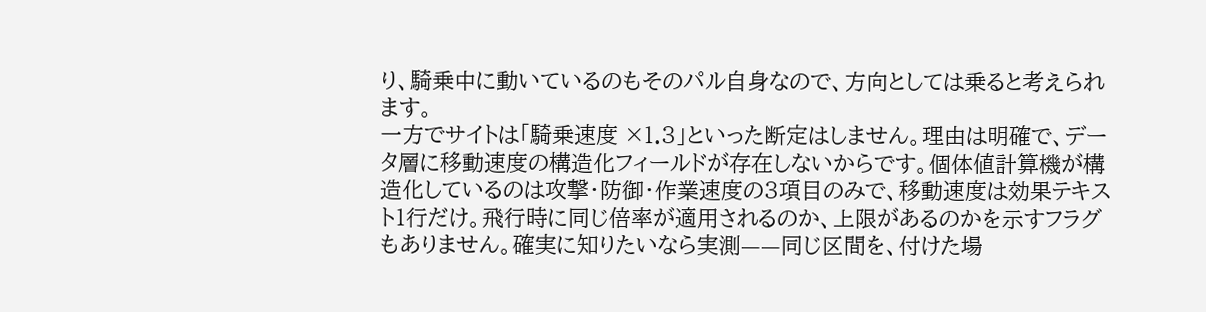り、騎乗中に動いているのもそのパル自身なので、方向としては乗ると考えられます。
一方でサイトは「騎乗速度 ×1.3」といった断定はしません。理由は明確で、データ層に移動速度の構造化フィールドが存在しないからです。個体値計算機が構造化しているのは攻撃・防御・作業速度の3項目のみで、移動速度は効果テキスト1行だけ。飛行時に同じ倍率が適用されるのか、上限があるのかを示すフラグもありません。確実に知りたいなら実測——同じ区間を、付けた場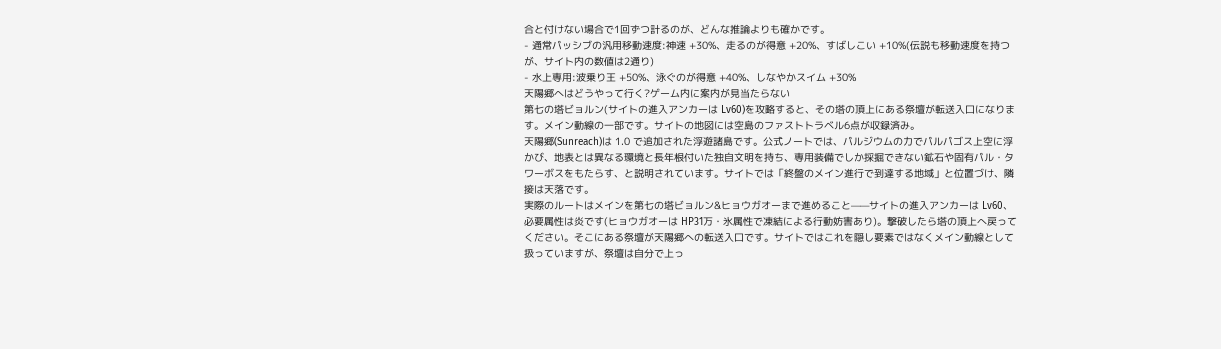合と付けない場合で1回ずつ計るのが、どんな推論よりも確かです。
- 通常パッシブの汎用移動速度:神速 +30%、走るのが得意 +20%、すばしこい +10%(伝説も移動速度を持つが、サイト内の数値は2通り)
- 水上専用:波乗り王 +50%、泳ぐのが得意 +40%、しなやかスイム +30%
天陽郷へはどうやって行く?ゲーム内に案内が見当たらない
第七の塔ビョルン(サイトの進入アンカーは Lv60)を攻略すると、その塔の頂上にある祭壇が転送入口になります。メイン動線の一部です。サイトの地図には空島のファストトラベル6点が収録済み。
天陽郷(Sunreach)は 1.0 で追加された浮遊諸島です。公式ノートでは、パルジウムの力でパルパゴス上空に浮かび、地表とは異なる環境と長年根付いた独自文明を持ち、専用装備でしか採掘できない鉱石や固有パル・タワーボスをもたらす、と説明されています。サイトでは「終盤のメイン進行で到達する地域」と位置づけ、隣接は天落です。
実際のルートはメインを第七の塔ビョルン&ヒョウガオーまで進めること——サイトの進入アンカーは Lv60、必要属性は炎です(ヒョウガオーは HP31万・氷属性で凍結による行動妨害あり)。撃破したら塔の頂上へ戻ってください。そこにある祭壇が天陽郷への転送入口です。サイトではこれを隠し要素ではなくメイン動線として扱っていますが、祭壇は自分で上っ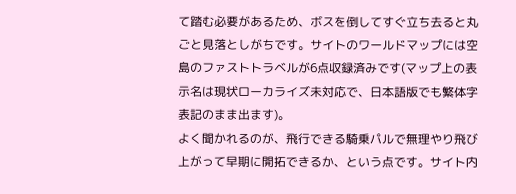て踏む必要があるため、ボスを倒してすぐ立ち去ると丸ごと見落としがちです。サイトのワールドマップには空島のファストトラベルが6点収録済みです(マップ上の表示名は現状ローカライズ未対応で、日本語版でも繁体字表記のまま出ます)。
よく聞かれるのが、飛行できる騎乗パルで無理やり飛び上がって早期に開拓できるか、という点です。サイト内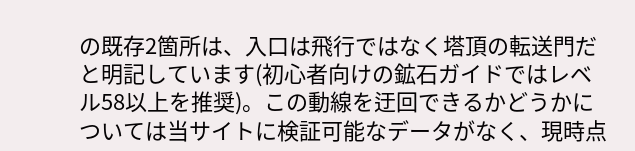の既存2箇所は、入口は飛行ではなく塔頂の転送門だと明記しています(初心者向けの鉱石ガイドではレベル58以上を推奨)。この動線を迂回できるかどうかについては当サイトに検証可能なデータがなく、現時点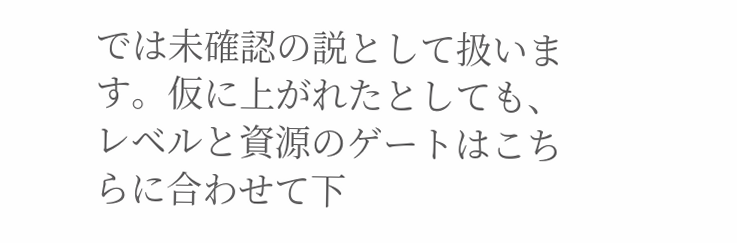では未確認の説として扱います。仮に上がれたとしても、レベルと資源のゲートはこちらに合わせて下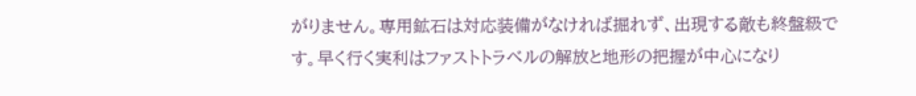がりません。専用鉱石は対応装備がなければ掘れず、出現する敵も終盤級です。早く行く実利はファストトラベルの解放と地形の把握が中心になり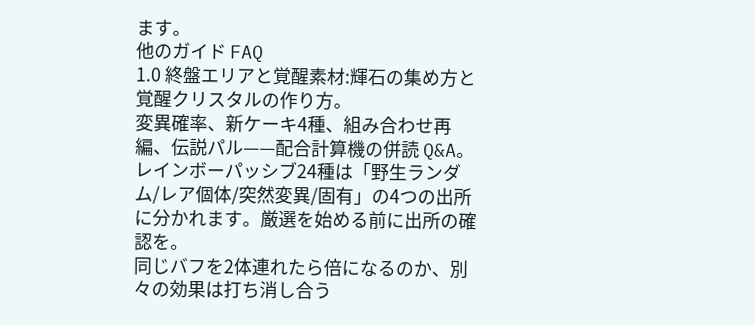ます。
他のガイド FAQ
1.0 終盤エリアと覚醒素材:輝石の集め方と覚醒クリスタルの作り方。
変異確率、新ケーキ4種、組み合わせ再編、伝説パル——配合計算機の併読 Q&A。
レインボーパッシブ24種は「野生ランダム/レア個体/突然変異/固有」の4つの出所に分かれます。厳選を始める前に出所の確認を。
同じバフを2体連れたら倍になるのか、別々の効果は打ち消し合う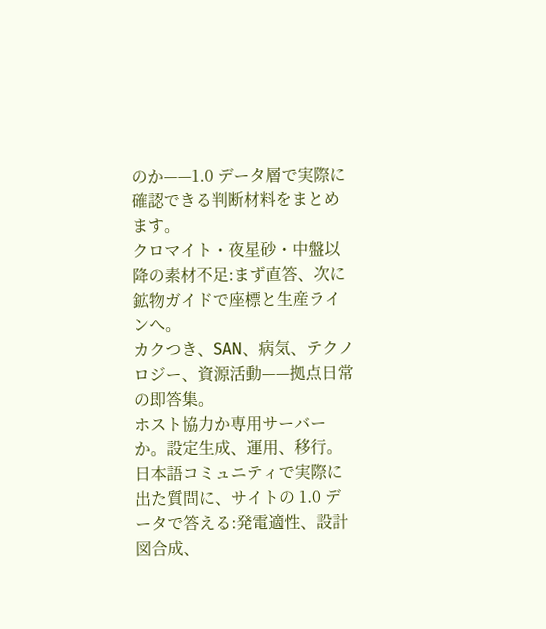のか——1.0 データ層で実際に確認できる判断材料をまとめます。
クロマイト・夜星砂・中盤以降の素材不足:まず直答、次に鉱物ガイドで座標と生産ラインへ。
カクつき、SAN、病気、テクノロジー、資源活動——拠点日常の即答集。
ホスト協力か専用サーバーか。設定生成、運用、移行。
日本語コミュニティで実際に出た質問に、サイトの 1.0 データで答える:発電適性、設計図合成、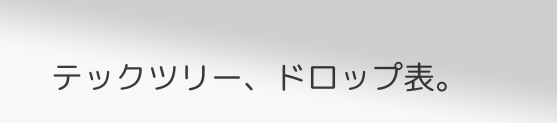テックツリー、ドロップ表。